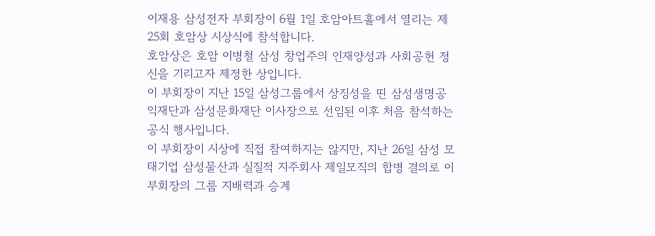이재용 삼성전자 부회장이 6월 1일 호암아트홀에서 열리는 제25회 호암상 시상식에 참석합니다.
호암상은 호암 이병철 삼성 창업주의 인재양성과 사회공헌 정신을 기리고자 제정한 상입니다.
이 부회장이 지난 15일 삼성그룹에서 상징성을 띤 삼성생명공익재단과 삼성문화재단 이사장으로 선임된 이후 처음 참석하는 공식 행사입니다.
이 부회장이 시상에 직접 참여하지는 않지만, 지난 26일 삼성 모태기업 삼성물산과 실질적 지주회사 제일모직의 합병 결의로 이 부회장의 그룹 지배력과 승계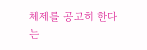체제를 공고히 한다는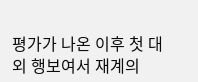평가가 나온 이후 첫 대외 행보여서 재계의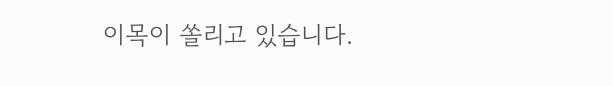이목이 쏠리고 있습니다.